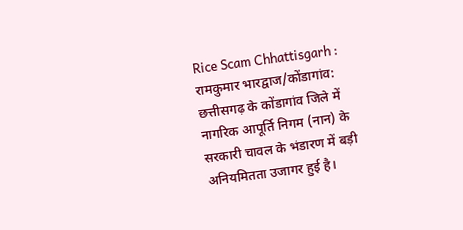Rice Scam Chhattisgarh : रामकुमार भारद्वाज/कोंडागांव: छत्तीसगढ़ के कोंडागांव जिले में नागरिक आपूर्ति निगम (नान) के सरकारी चावल के भंडारण में बड़ी अनियमितता उजागर हुई है।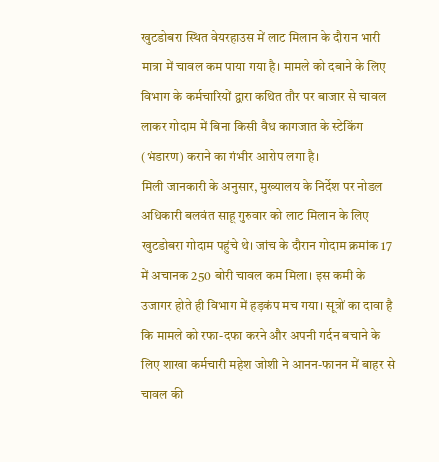खुटडोबरा स्थित वेयरहाउस में लाट मिलान के दौरान भारी मात्रा में चावल कम पाया गया है। मामले को दबाने के लिए विभाग के कर्मचारियों द्वारा कथित तौर पर बाजार से चावल लाकर गोदाम में बिना किसी वैध कागजात के स्टेकिंग (भंडारण) कराने का गंभीर आरोप लगा है।
मिली जानकारी के अनुसार, मुख्यालय के निर्देश पर नोडल अधिकारी बलवंत साहू गुरुवार को लाट मिलान के लिए खुटडोबरा गोदाम पहुंचे थे। जांच के दौरान गोदाम क्रमांक 17 में अचानक 250 बोरी चावल कम मिला। इस कमी के उजागर होते ही विभाग में हड़कंप मच गया। सूत्रों का दावा है कि मामले को रफा-दफा करने और अपनी गर्दन बचाने के लिए शाखा कर्मचारी महेश जोशी ने आनन-फानन में बाहर से चावल की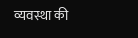व्यवस्था की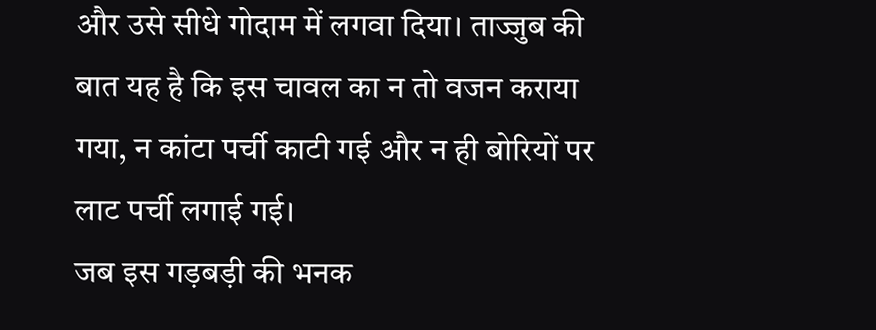और उसे सीधे गोदाम में लगवा दिया। ताज्जुब की बात यह है कि इस चावल का न तो वजन कराया गया, न कांटा पर्ची काटी गई और न ही बोरियों पर लाट पर्ची लगाई गई।
जब इस गड़बड़ी की भनक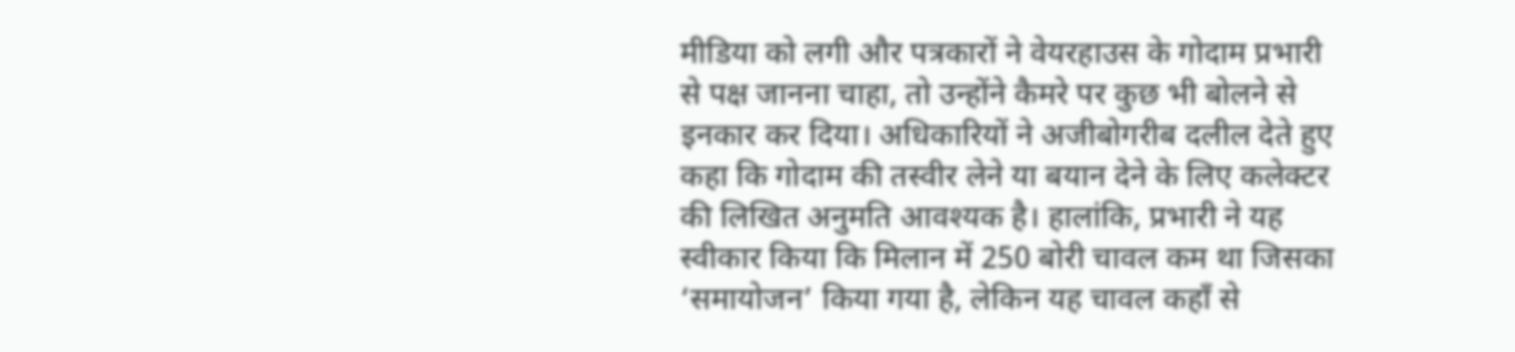मीडिया को लगी और पत्रकारों ने वेयरहाउस के गोदाम प्रभारी से पक्ष जानना चाहा, तो उन्होंने कैमरे पर कुछ भी बोलने से इनकार कर दिया। अधिकारियों ने अजीबोगरीब दलील देते हुए कहा कि गोदाम की तस्वीर लेने या बयान देने के लिए कलेक्टर की लिखित अनुमति आवश्यक है। हालांकि, प्रभारी ने यह स्वीकार किया कि मिलान में 250 बोरी चावल कम था जिसका ‘समायोजन’ किया गया है, लेकिन यह चावल कहाँ से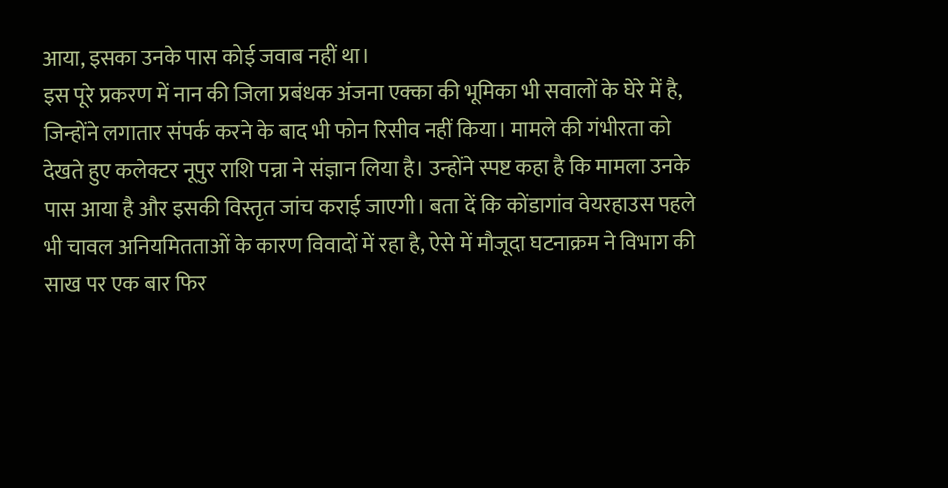आया, इसका उनके पास कोई जवाब नहीं था।
इस पूरे प्रकरण में नान की जिला प्रबंधक अंजना एक्का की भूमिका भी सवालों के घेरे में है, जिन्होंने लगातार संपर्क करने के बाद भी फोन रिसीव नहीं किया। मामले की गंभीरता को देखते हुए कलेक्टर नूपुर राशि पन्ना ने संज्ञान लिया है। उन्होंने स्पष्ट कहा है कि मामला उनके पास आया है और इसकी विस्तृत जांच कराई जाएगी। बता दें कि कोंडागांव वेयरहाउस पहले भी चावल अनियमितताओं के कारण विवादों में रहा है, ऐसे में मौजूदा घटनाक्रम ने विभाग की साख पर एक बार फिर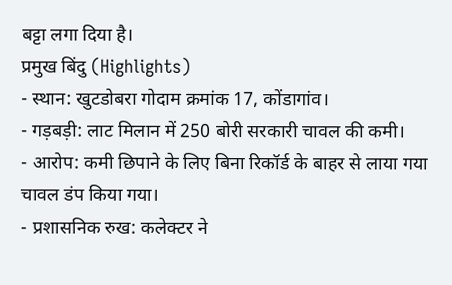बट्टा लगा दिया है।
प्रमुख बिंदु (Highlights)
- स्थान: खुटडोबरा गोदाम क्रमांक 17, कोंडागांव।
- गड़बड़ी: लाट मिलान में 250 बोरी सरकारी चावल की कमी।
- आरोप: कमी छिपाने के लिए बिना रिकॉर्ड के बाहर से लाया गया चावल डंप किया गया।
- प्रशासनिक रुख: कलेक्टर ने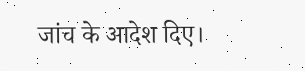जांच के आदेश दिए।